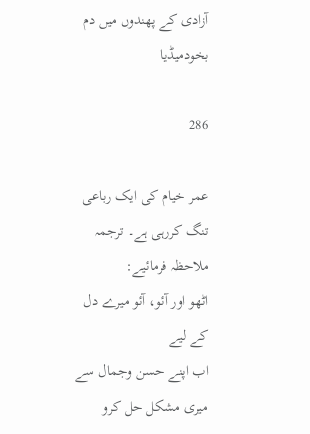آزادی کے پھندوں میں دم بخودمیڈیا

286

عمر خیام کی ایک رباعی تنگ کررہی ہے۔ ترجمہ ملاحظہ فرمائیے:
اٹھو اور آئو، آئو میرے دل کے لیے
اب اپنے حسن وجمال سے میری مشکل حل کرو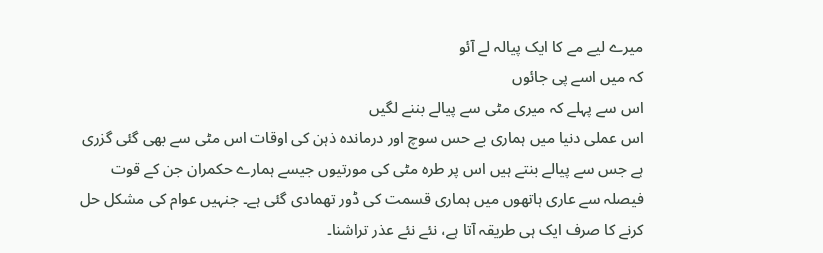میرے لیے مے کا ایک پیالہ لے آئو
کہ میں اسے پی جائوں
اس سے پہلے کہ میری مٹی سے پیالے بننے لگیں
اس عملی دنیا میں ہماری بے حس سوچ اور درماندہ ذہن کی اوقات اس مٹی سے بھی گئی گزری ہے جس سے پیالے بنتے ہیں اس پر طرہ مٹی کی مورتیوں جیسے ہمارے حکمران جن کے قوت فیصلہ سے عاری ہاتھوں میں ہماری قسمت کی ڈور تھمادی گئی ہے۔ جنہیں عوام کی مشکل حل کرنے کا صرف ایک ہی طریقہ آتا ہے، نئے نئے عذر تراشنا۔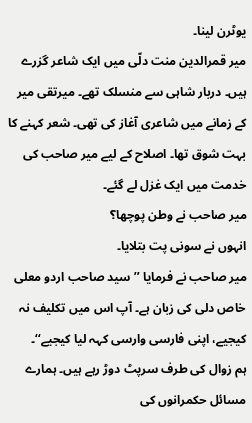یوٹرن لینا۔
میر قمرالدین منت دلّی میں ایک شاعر گزرے ہیں۔ دربار شاہی سے منسلک تھے۔ میرتقی میر کے زمانے میں شاعری آغاز کی تھی۔ شعر کہنے کا بہت شوق تھا۔ اصلاح کے لیے میر صاحب کی خدمت میں ایک غزل لے گئے۔
میر صاحب نے وطن پوچھا؟
انہوں نے سونی پت بتلایا۔
میر صاحب نے فرمایا ’’سید صاحب اردو معلی خاص دلی کی زبان ہے۔ آپ اس میں تکلیف نہ کیجیے، اپنی فارسی وارسی کہہ لیا کیجیے‘‘۔
ہم زوال کی طرف سرپٹ دوڑ رہے ہیں۔ ہمارے مسائل حکمرانوں کی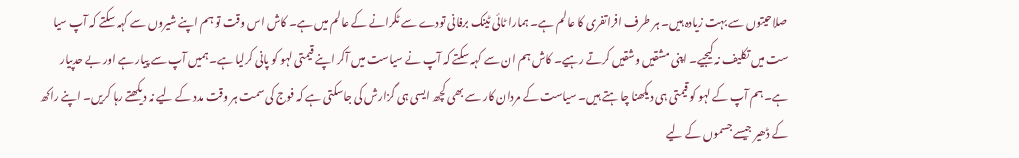صلاحیتوں سے بہت زیادہ ہیں۔ ہر طرف افراتفری کا عالم ہے۔ ہمارا ٹائی ٹینک برفانی تودے سے ٹکرانے کے عالم میں ہے۔ کاش اس وقت تو ہم اپنے شیروں سے کہہ سکتے کہ آپ سیا ست میں تکلیف نہ کیجیے۔ اپنی مشقیں وشقیں کرتے رہیے۔ کاش ہم ان سے کہہ سکتے کہ آپ نے سیاست میں آکر اپنے قیمتی لہو کو پانی کرلیا ہے۔ ہمیں آپ سے پیار ہے اور بے حدپیار ہے۔ ہم آپ کے لہو کو قیمتی ہی دیکھنا چا ہتے ہیں۔ سیاست کے مردان کار سے بھی کچھ ایسی ہی گزارش کی جاسکتی ہے کہ فوج کی سمت ہر وقت مدد کے لیے نہ دیکھتے رہا کریں۔ اپنے راکھ کے ڈھیر جیسے جسموں کے لیے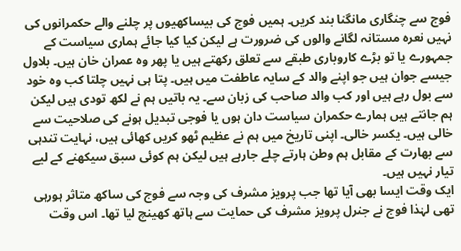فوج سے چنگاری مانگنا بند کریں۔ ہمیں فوج کی بیساکھیوں پر چلنے والے حکمرانوں کی نہیں نعرہ مستانہ لگانے والوں کی ضرورت ہے لیکن کیا کیا جائے ہماری سیاست کے جمہورے یا تو بڑے کاروباری طبقے سے تعلق رکھتے ہیں یا پھر وہ عمران خان ہیں۔ بلاول جیسے جوان ہیں جو اپنے والد کے سایہ عاطفت میں ہیں۔ پتا ہی نہیں چلتا کب وہ خود سے بول رہے ہیں اور کب والد صاحب کی زبان سے۔ یہ باتیں ہم نے لکھ تودی ہیں لیکن ہم جانتے ہیں ہمارے حکمران سیاست دان ہوں یا فوجی تبدیل ہونے کی صلاحیت سے خالی ہیں۔ یکسر خالی۔ اپنی تاریخ میں ہم نے عظیم ٹھو کریں کھائی ہیں، نہایت تندہی سے بھارت کے مقابل ہم وطن ہارتے چلے جارہے ہیں لیکن ہم کوئی سبق سیکھنے کے لیے تیار نہیں ہیں۔
ایک وقت ایسا بھی آیا تھا جب پرویز مشرف کی وجہ سے فوج کی ساکھ متاثر ہورہی تھی لہٰذا فوج نے جنرل پرویز مشرف کی حمایت سے ہاتھ کھینچ لیا تھا۔ اس وقت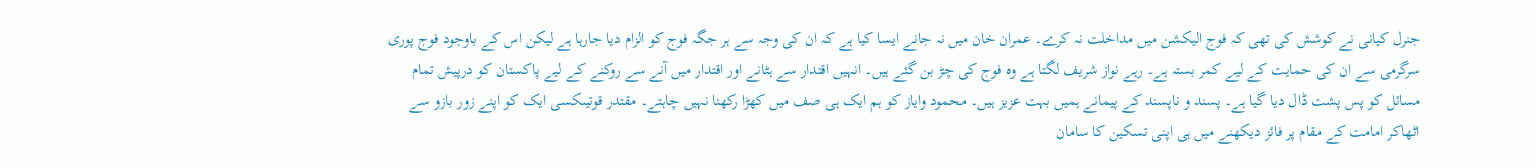جنرل کیانی نے کوشش کی تھی کہ فوج الیکشن میں مداخلت نہ کرے۔ عمران خان میں نہ جانے ایسا کیا ہے کہ ان کی وجہ سے ہر جگہ فوج کو الزام دیا جارہا ہے لیکن اس کے باوجود فوج پوری سرگرمی سے ان کی حمایت کے لیے کمر بستہ ہے۔ رہے نواز شریف لگتا ہے وہ فوج کی چڑ بن گئے ہیں۔ انہیں اقتدار سے ہٹانے اور اقتدار میں آنے سے روکنے کے لیے پاکستان کو درپیش تمام مسائل کو پس پشت ڈال دیا گیا ہے۔ پسند و ناپسند کے پیمانے ہمیں بہت عزیز ہیں۔ محمود وایاز کو ہم ایک ہی صف میں کھڑا رکھنا نہیں چاہتے۔ مقتدر قوتیںکسی ایک کو اپنے زور بازو سے اٹھاکر امامت کے مقام پر فائز دیکھنے میں ہی اپنی تسکین کا سامان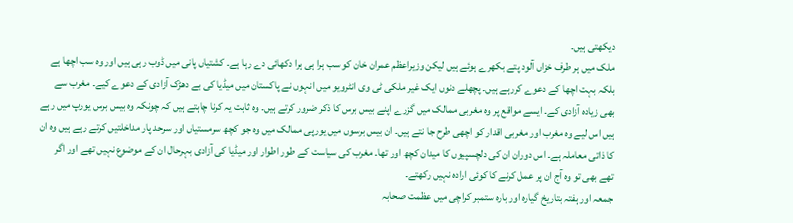دیکھتی ہیں۔
ملک میں ہر طرف خزاں آلود پتے بکھرے ہوئے ہیں لیکن وزیراعظم عمران خان کو سب ہرا ہی ہرا دکھائی دے رہا ہے۔ کشتیاں پانی میں ڈوب رہی ہیں اور وہ سب اچھا ہے بلکہ بہت اچھا کے دعوے کررہے ہیں۔ پچھلے دنوں ایک غیر ملکی ٹی وی انٹرویو میں انہوں نے پاکستان میں میڈیا کی بے دھڑک آزادی کے دعوے کیے۔ مغرب سے بھی زیادہ آزادی کے۔ ایسے مواقع پر وہ مغربی ممالک میں گزرے اپنے بیس برس کا ذکر ضرور کرتے ہیں۔ وہ ثابت یہ کرنا چاہتے ہیں کہ چونکہ وہ بیس برس یورپ میں رہے ہیں اس لیے وہ مغرب اور مغربی اقدار کو اچھی طرح جا نتے ہیں۔ ان بیس برسوں میں یورپی ممالک میں وہ جو کچھ سرمستیاں اور سرحد پار مداخلتیں کرتے رہے ہیں وہ ان کا ذاتی معاملہ ہے۔ اس دوران ان کی دلچسپیوں کا میدان کچھ اور تھا۔ مغرب کی سیاست کے طور اطوار اور میڈیا کی آزادی بہرحال ان کے موضوع نہیں تھے اور اگر تھے بھی تو وہ آج ان پر عمل کرنے کا کوئی ارادہ نہیں رکھتے۔
جمعہ اور ہفتہ بتاریخ گیارہ اور بارہ ستمبر کراچی میں عظمت صحابہ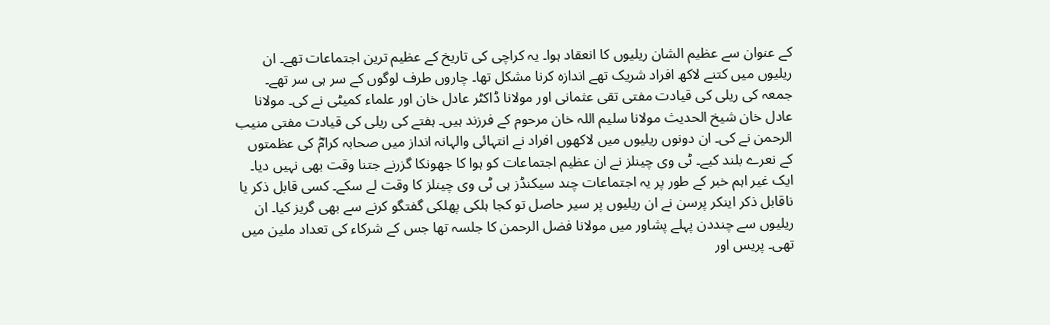کے عنوان سے عظیم الشان ریلیوں کا انعقاد ہوا۔ یہ کراچی کی تاریخ کے عظیم ترین اجتماعات تھے۔ ان ریلیوں میں کتنے لاکھ افراد شریک تھے اندازہ کرنا مشکل تھا۔ چاروں طرف لوگوں کے سر ہی سر تھے۔ جمعہ کی ریلی کی قیادت مفتی تقی عثمانی اور مولانا ڈاکٹر عادل خان اور علماء کمیٹی نے کی۔ مولانا عادل خان شیخ الحدیث مولانا سلیم اللہ خان مرحوم کے فرزند ہیں۔ ہفتے کی ریلی کی قیادت مفتی منیب الرحمن نے کی۔ ان دونوں ریلیوں میں لاکھوں افراد نے انتہائی والہانہ انداز میں صحابہ کرامؓ کی عظمتوں کے نعرے بلند کیے۔ ٹی وی چینلز نے ان عظیم اجتماعات کو ہوا کا جھونکا گزرنے جتنا وقت بھی نہیں دیا۔ ایک غیر اہم خبر کے طور پر یہ اجتماعات چند سیکنڈز ہی ٹی وی چینلز کا وقت لے سکے۔ کسی قابل ذکر یا ناقابل ذکر اینکر پرسن نے ان ریلیوں پر سیر حاصل تو کجا ہلکی پھلکی گفتگو کرنے سے بھی گریز کیا۔ ان ریلیوں سے چنددن پہلے پشاور میں مولانا فضل الرحمن کا جلسہ تھا جس کے شرکاء کی تعداد ملین میں تھی۔ پریس اور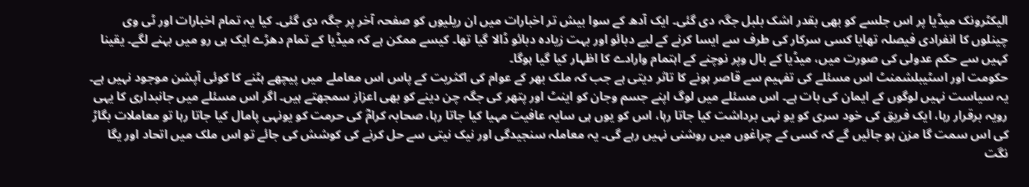الیکٹرونک میڈیا پر اس جلسے کو بھی بقدر اشک بلبل جگہ دی گئی۔ ایک آدھ کے سوا بیش تر اخبارات میں ان ریلیوں کو صفحہ آخر پر جگہ دی گئی۔ کیا یہ تمام اخبارات اور ٹی وی چینلوں کا انفرادی فیصلہ تھایا کسی سرکار کی طرف سے ایسا کرنے کے لیے دبائو اور بہت زیادہ دبائو ڈالا گیا تھا۔ کیسے ممکن ہے کہ میڈیا کے تمام دھڑے ایک ہی رو میں بہنے لگے۔ یقینا کہیں سے حکم عدولی کی صورت میں، میڈیا کے بال وپر نوچنے کے اہتمام وارادے کا اظہار کیا گیا ہوگا۔
حکومت اور اسٹیبلشمنٹ اس مسئلے کی تفہیم سے قاصر ہونے کا تاثر دیتی ہے جب کہ ملک بھر کے عوام کی اکثریت کے پاس اس معاملے میں پیچھے ہٹنے کا کوئی آپشن موجود نہیں ہے۔ یہ سیاست نہیں لوگوں کے ایمان کی بات ہے۔ اس مسئلے میں لوگ اپنے جسم وجان کو اینٹ اور پتھر کی جگہ چن دینے کو بھی اعزاز سمجھتے ہیں۔ اگر اس مسئلے میں جانبداری کا یہی رویہ برقرار رہا، ایک فریق کی خود سری کو یو نہی برداشت کیا جاتا رہا، اس کو یوں ہی سایہ عافیت مہیا کیا جاتا رہا، صحابہ کرامؓ کی حرمت کو یونہی پامال کیا جاتا رہا تو معاملات بگاڑ کی اس سمت گا مزن ہو جائیں گے کہ کسی کے چراغوں میں روشنی نہیں رہے گی۔ یہ معاملہ سنجیدگی اور نیک نیتی سے حل کرنے کی کوشش کی جائے تو اس ملک میں اتحاد اور یگا نگت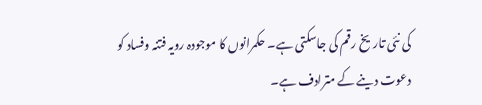کی نئی تاریخ رقم کی جاسکتی ہے۔ حکمرانوں کا موجودہ رویہ فتنہ وفساد کو دعوت دینے کے مترادف ہے۔